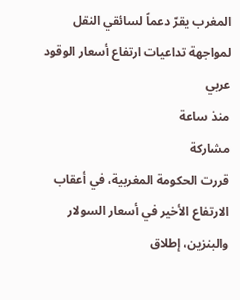المغرب يقرّ دعماً لسائقي النقل لمواجهة تداعيات ارتفاع أسعار الوقود
عربي
منذ ساعة
مشاركة
قررت الحكومة المغربية، في أعقاب الارتفاع الأخير في أسعار السولار والبنزين، إطلاق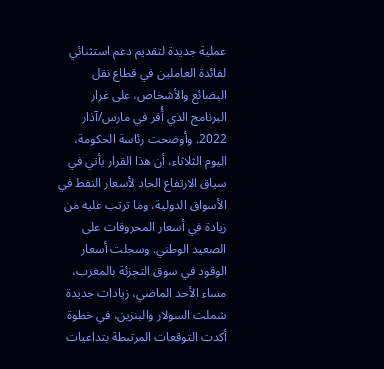عملية جديدة لتقديم دعم استثنائي لفائدة العاملين في قطاع نقل البضائع والأشخاص، على غرار البرنامج الذي أُقر في مارس/آذار 2022. وأوضحت رئاسة الحكومة، اليوم الثلاثاء، أن هذا القرار يأتي في سياق الارتفاع الحاد لأسعار النفط في الأسواق الدولية، وما ترتب عليه من زيادة في أسعار المحروقات على الصعيد الوطني. وسجلت أسعار الوقود في سوق التجزئة بالمغرب، مساء الأحد الماضي، زيادات جديدة شملت السولار والبنزين، في خطوة أكدت التوقعات المرتبطة بتداعيات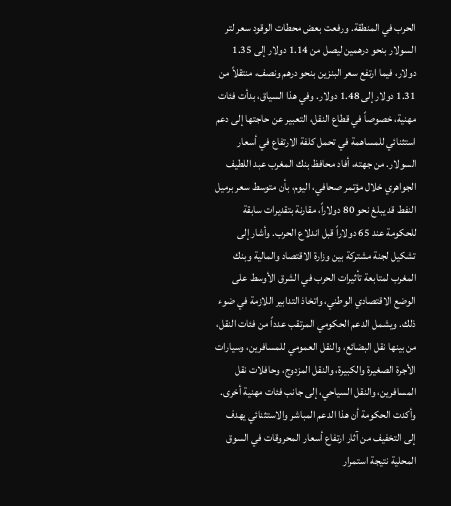الحرب في المنطقة. ورفعت بعض محطات الوقود سعر لتر السولار بنحو درهمين ليصل من 1.14 دولار إلى 1.35 دولار، فيما ارتفع سعر البنزين بنحو درهم ونصف، منتقلاً من 1.31 دولار إلى 1.48 دولار. وفي هذا السياق، بدأت فئات مهنية، خصوصاً في قطاع النقل، التعبير عن حاجتها إلى دعم استثنائي للمساهمة في تحمل كلفة الارتفاع في أسعار السولار. من جهته، أفاد محافظ بنك المغرب عبد اللطيف الجواهري خلال مؤتمر صحافي، اليوم، بأن متوسط سعر برميل النفط قد يبلغ نحو 80 دولاراً، مقارنة بتقديرات سابقة للحكومة عند 65 دولاراً قبل اندلاع الحرب. وأشار إلى تشكيل لجنة مشتركة بين وزارة الاقتصاد والمالية وبنك المغرب لمتابعة تأثيرات الحرب في الشرق الأوسط على الوضع الاقتصادي الوطني، واتخاذ التدابير اللازمة في ضوء ذلك. ويشمل الدعم الحكومي المرتقب عدداً من فئات النقل، من بينها نقل البضائع، والنقل العمومي للمسافرين، وسيارات الأجرة الصغيرة والكبيرة، والنقل المزدوج، وحافلات نقل المسافرين، والنقل السياحي، إلى جانب فئات مهنية أخرى. وأكدت الحكومة أن هذا الدعم المباشر والاستثنائي يهدف إلى التخفيف من آثار ارتفاع أسعار المحروقات في السوق المحلية نتيجة استمرار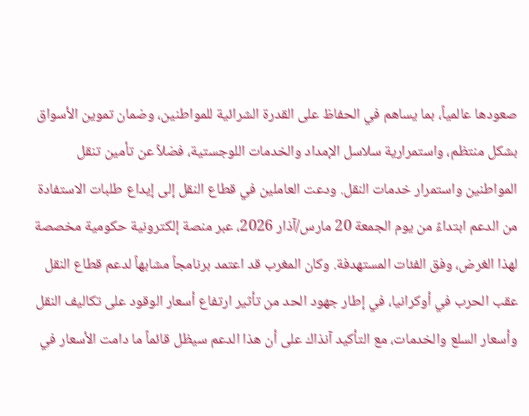صعودها عالمياً، بما يساهم في الحفاظ على القدرة الشرائية للمواطنين، وضمان تموين الأسواق بشكل منتظم، واستمرارية سلاسل الإمداد والخدمات اللوجستية، فضلاً عن تأمين تنقل المواطنين واستمرار خدمات النقل. ودعت العاملين في قطاع النقل إلى إيداع طلبات الاستفادة من الدعم ابتداءً من يوم الجمعة 20 مارس/آذار 2026، عبر منصة إلكترونية حكومية مخصصة لهذا الغرض، وفق الفئات المستهدفة. وكان المغرب قد اعتمد برنامجاً مشابهاً لدعم قطاع النقل عقب الحرب في أوكرانيا، في إطار جهود الحد من تأثير ارتفاع أسعار الوقود على تكاليف النقل وأسعار السلع والخدمات، مع التأكيد آنذاك على أن هذا الدعم سيظل قائماً ما دامت الأسعار في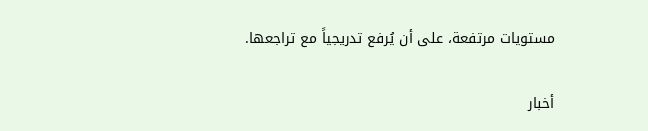مستويات مرتفعة، على أن يُرفع تدريجياً مع تراجعها.

أخبار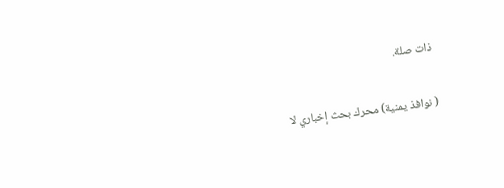ذات صلة.

( نوافذ يمنية) محرك بحث إخباري لا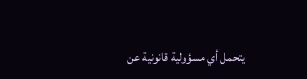يتحمل أي مسؤولية قانونية عن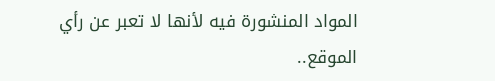المواد المنشورة فيه لأنها لا تعبر عن رأي الموقع..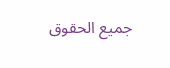جميع الحقوق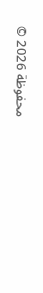محفوظة 2026 ©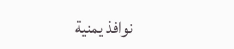نوافذ يمنية